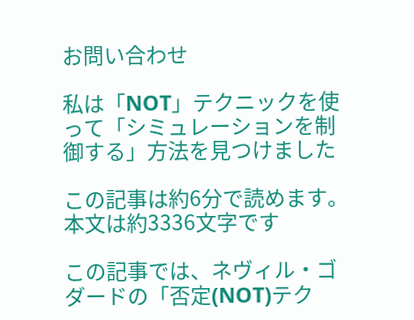お問い合わせ

私は「NOT」テクニックを使って「シミュレーションを制御する」方法を見つけました

この記事は約6分で読めます。
本文は約3336文字です

この記事では、ネヴィル・ゴダードの「否定(NOT)テク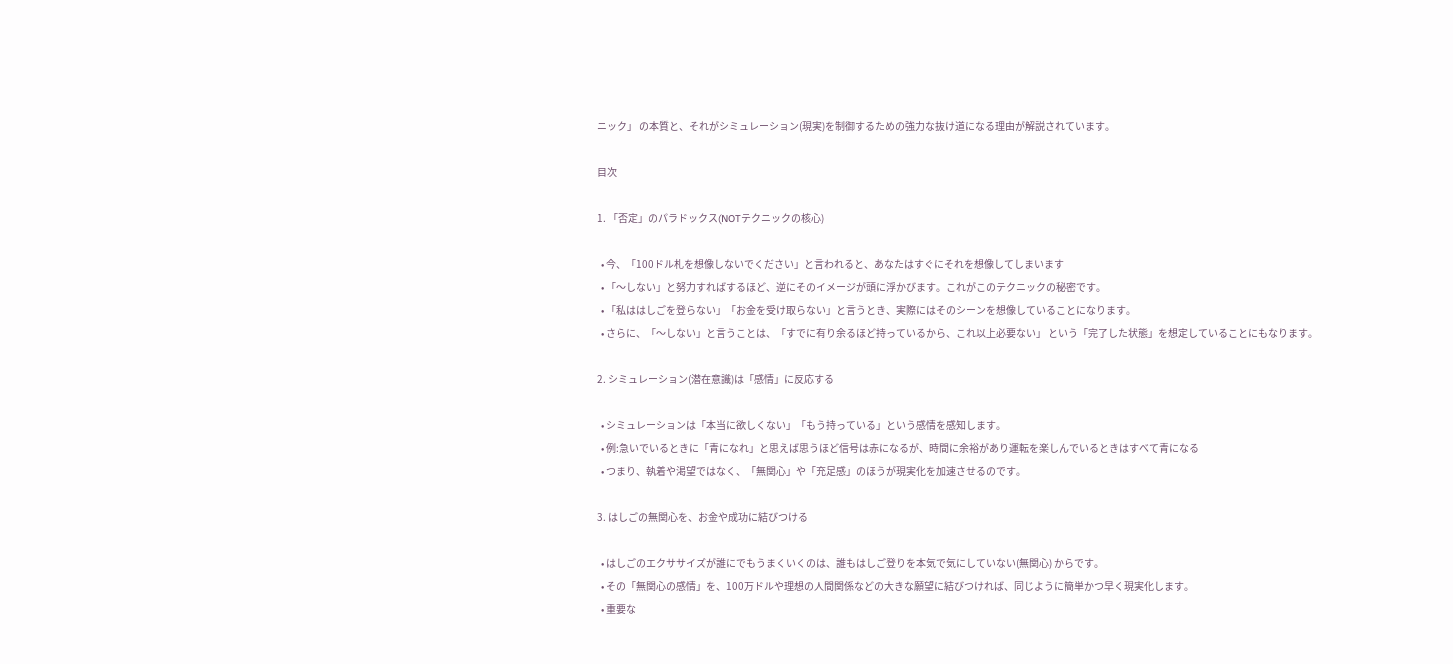ニック」 の本質と、それがシミュレーション(現実)を制御するための強力な抜け道になる理由が解説されています。

目次

1. 「否定」のパラドックス(NOTテクニックの核心)

  • 今、「100ドル札を想像しないでください」と言われると、あなたはすぐにそれを想像してしまいます
  • 「〜しない」と努力すればするほど、逆にそのイメージが頭に浮かびます。これがこのテクニックの秘密です。
  • 「私ははしごを登らない」「お金を受け取らない」と言うとき、実際にはそのシーンを想像していることになります。
  • さらに、「〜しない」と言うことは、「すでに有り余るほど持っているから、これ以上必要ない」 という「完了した状態」を想定していることにもなります。

2. シミュレーション(潜在意識)は「感情」に反応する

  • シミュレーションは「本当に欲しくない」「もう持っている」という感情を感知します。
  • 例:急いでいるときに「青になれ」と思えば思うほど信号は赤になるが、時間に余裕があり運転を楽しんでいるときはすべて青になる
  • つまり、執着や渇望ではなく、「無関心」や「充足感」のほうが現実化を加速させるのです。

3. はしごの無関心を、お金や成功に結びつける

  • はしごのエクササイズが誰にでもうまくいくのは、誰もはしご登りを本気で気にしていない(無関心) からです。
  • その「無関心の感情」を、100万ドルや理想の人間関係などの大きな願望に結びつければ、同じように簡単かつ早く現実化します。
  • 重要な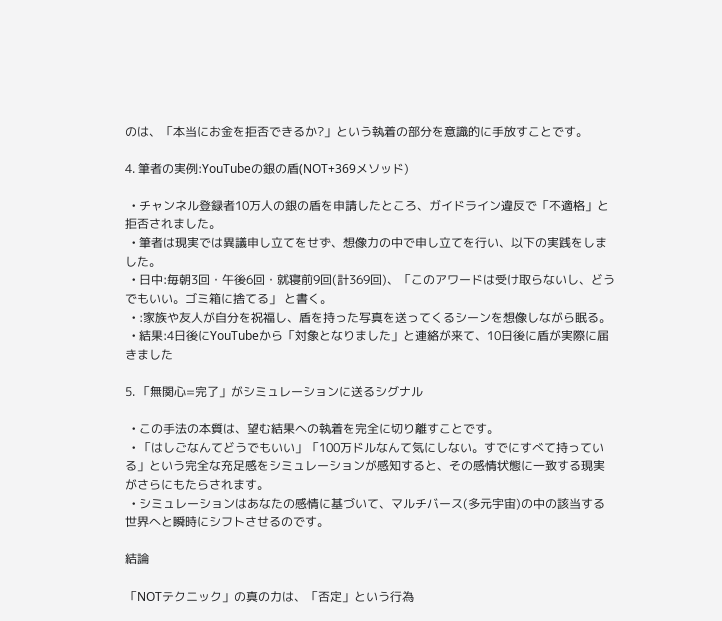のは、「本当にお金を拒否できるか?」という執着の部分を意識的に手放すことです。

4. 筆者の実例:YouTubeの銀の盾(NOT+369メソッド)

  • チャンネル登録者10万人の銀の盾を申請したところ、ガイドライン違反で「不適格」と拒否されました。
  • 筆者は現実では異議申し立てをせず、想像力の中で申し立てを行い、以下の実践をしました。
  • 日中:毎朝3回・午後6回・就寝前9回(計369回)、「このアワードは受け取らないし、どうでもいい。ゴミ箱に捨てる」 と書く。
  • :家族や友人が自分を祝福し、盾を持った写真を送ってくるシーンを想像しながら眠る。
  • 結果:4日後にYouTubeから「対象となりました」と連絡が来て、10日後に盾が実際に届きました

5. 「無関心=完了」がシミュレーションに送るシグナル

  • この手法の本質は、望む結果への執着を完全に切り離すことです。
  • 「はしごなんてどうでもいい」「100万ドルなんて気にしない。すでにすべて持っている」という完全な充足感をシミュレーションが感知すると、その感情状態に一致する現実がさらにもたらされます。
  • シミュレーションはあなたの感情に基づいて、マルチバース(多元宇宙)の中の該当する世界へと瞬時にシフトさせるのです。

結論

「NOTテクニック」の真の力は、「否定」という行為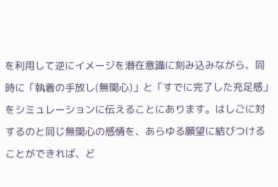を利用して逆にイメージを潜在意識に刻み込みながら、同時に「執着の手放し(無関心)」と「すでに完了した充足感」をシミュレーションに伝えることにあります。はしごに対するのと同じ無関心の感情を、あらゆる願望に結びつけることができれば、ど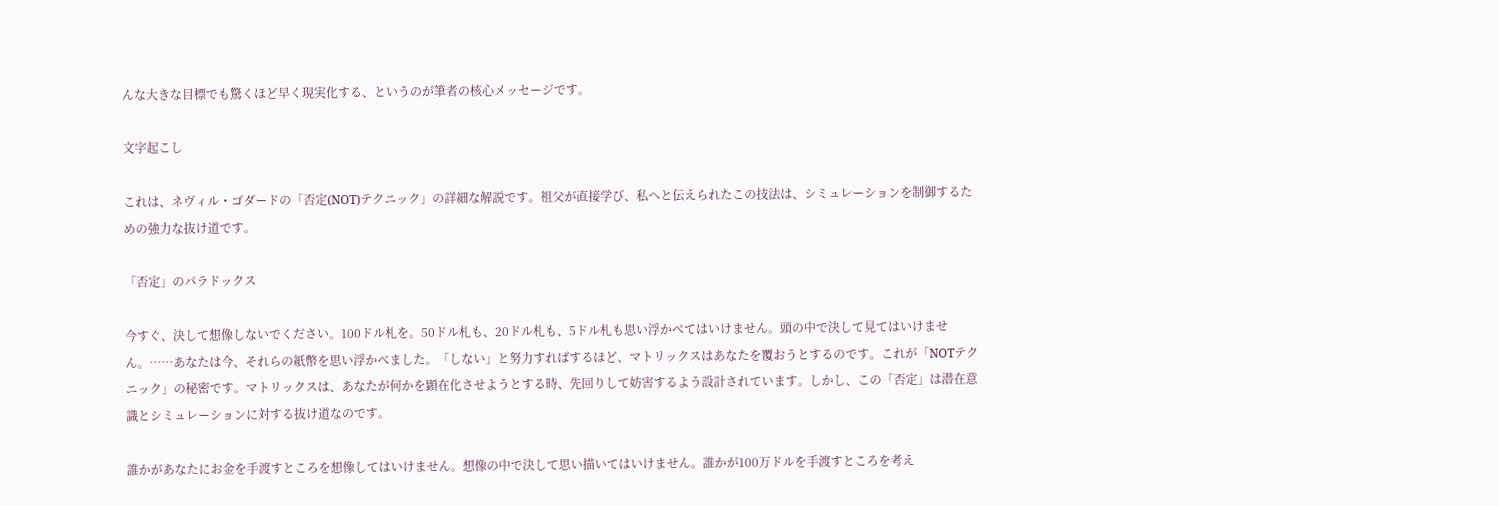んな大きな目標でも驚くほど早く現実化する、というのが筆者の核心メッセージです。

文字起こし

これは、ネヴィル・ゴダードの「否定(NOT)テクニック」の詳細な解説です。祖父が直接学び、私へと伝えられたこの技法は、シミュレーションを制御するための強力な抜け道です。

「否定」のパラドックス

今すぐ、決して想像しないでください。100ドル札を。50ドル札も、20ドル札も、5ドル札も思い浮かべてはいけません。頭の中で決して見てはいけません。……あなたは今、それらの紙幣を思い浮かべました。「しない」と努力すればするほど、マトリックスはあなたを覆おうとするのです。これが「NOTテクニック」の秘密です。マトリックスは、あなたが何かを顕在化させようとする時、先回りして妨害するよう設計されています。しかし、この「否定」は潜在意識とシミュレーションに対する抜け道なのです。

誰かがあなたにお金を手渡すところを想像してはいけません。想像の中で決して思い描いてはいけません。誰かが100万ドルを手渡すところを考え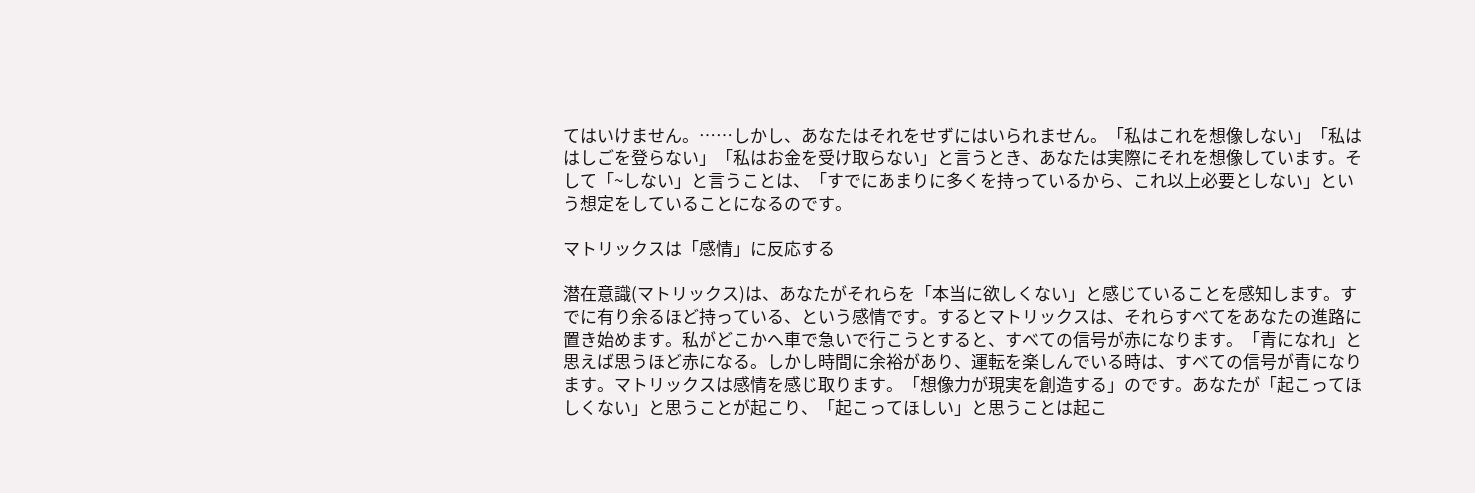てはいけません。……しかし、あなたはそれをせずにはいられません。「私はこれを想像しない」「私ははしごを登らない」「私はお金を受け取らない」と言うとき、あなたは実際にそれを想像しています。そして「~しない」と言うことは、「すでにあまりに多くを持っているから、これ以上必要としない」という想定をしていることになるのです。

マトリックスは「感情」に反応する

潜在意識(マトリックス)は、あなたがそれらを「本当に欲しくない」と感じていることを感知します。すでに有り余るほど持っている、という感情です。するとマトリックスは、それらすべてをあなたの進路に置き始めます。私がどこかへ車で急いで行こうとすると、すべての信号が赤になります。「青になれ」と思えば思うほど赤になる。しかし時間に余裕があり、運転を楽しんでいる時は、すべての信号が青になります。マトリックスは感情を感じ取ります。「想像力が現実を創造する」のです。あなたが「起こってほしくない」と思うことが起こり、「起こってほしい」と思うことは起こ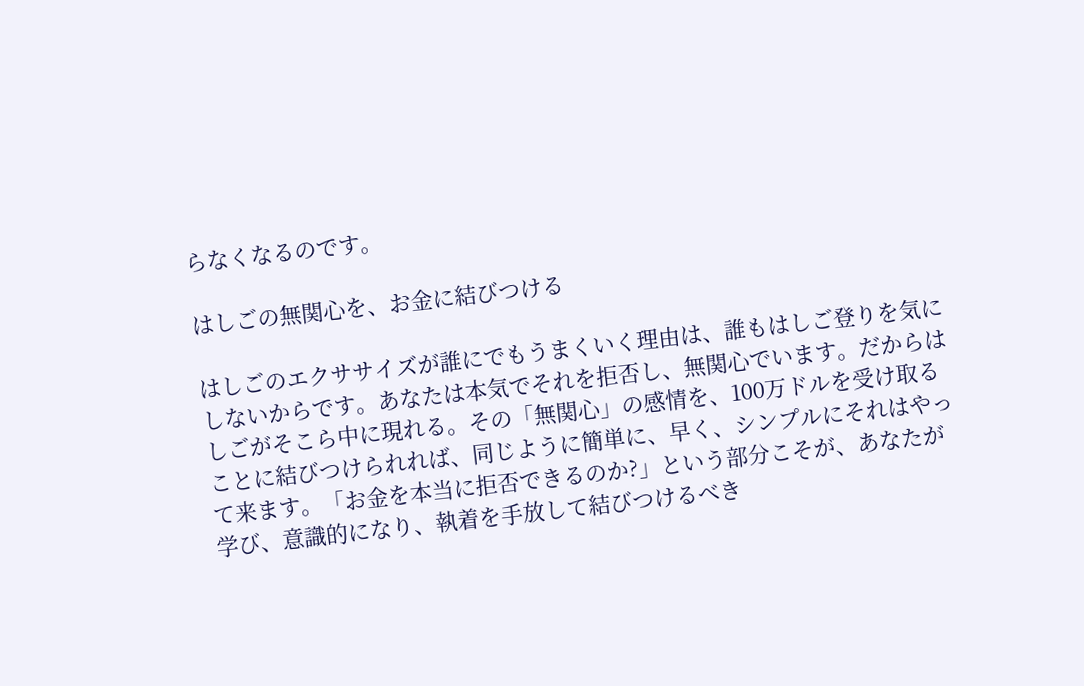らなくなるのです。

はしごの無関心を、お金に結びつける

はしごのエクササイズが誰にでもうまくいく理由は、誰もはしご登りを気にしないからです。あなたは本気でそれを拒否し、無関心でいます。だからはしごがそこら中に現れる。その「無関心」の感情を、100万ドルを受け取ることに結びつけられれば、同じように簡単に、早く、シンプルにそれはやって来ます。「お金を本当に拒否できるのか?」という部分こそが、あなたが学び、意識的になり、執着を手放して結びつけるべき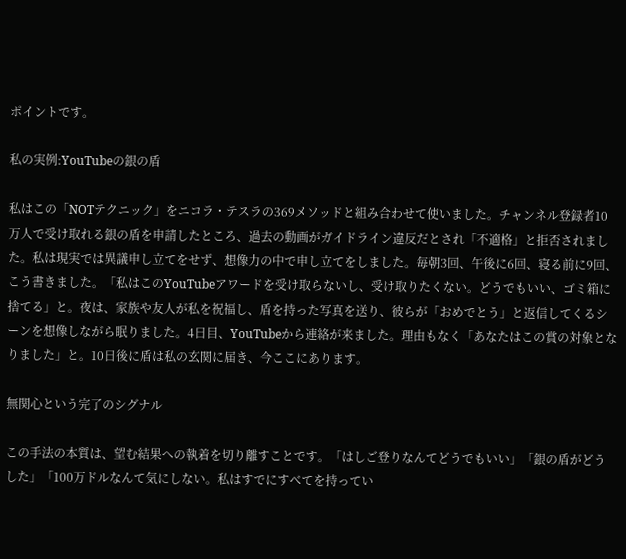ポイントです。

私の実例:YouTubeの銀の盾

私はこの「NOTテクニック」をニコラ・テスラの369メソッドと組み合わせて使いました。チャンネル登録者10万人で受け取れる銀の盾を申請したところ、過去の動画がガイドライン違反だとされ「不適格」と拒否されました。私は現実では異議申し立てをせず、想像力の中で申し立てをしました。毎朝3回、午後に6回、寝る前に9回、こう書きました。「私はこのYouTubeアワードを受け取らないし、受け取りたくない。どうでもいい、ゴミ箱に捨てる」と。夜は、家族や友人が私を祝福し、盾を持った写真を送り、彼らが「おめでとう」と返信してくるシーンを想像しながら眠りました。4日目、YouTubeから連絡が来ました。理由もなく「あなたはこの賞の対象となりました」と。10日後に盾は私の玄関に届き、今ここにあります。

無関心という完了のシグナル

この手法の本質は、望む結果への執着を切り離すことです。「はしご登りなんてどうでもいい」「銀の盾がどうした」「100万ドルなんて気にしない。私はすでにすべてを持ってい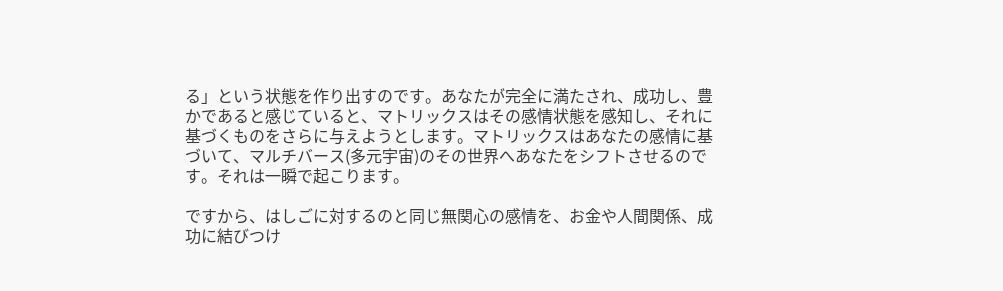る」という状態を作り出すのです。あなたが完全に満たされ、成功し、豊かであると感じていると、マトリックスはその感情状態を感知し、それに基づくものをさらに与えようとします。マトリックスはあなたの感情に基づいて、マルチバース(多元宇宙)のその世界へあなたをシフトさせるのです。それは一瞬で起こります。

ですから、はしごに対するのと同じ無関心の感情を、お金や人間関係、成功に結びつけ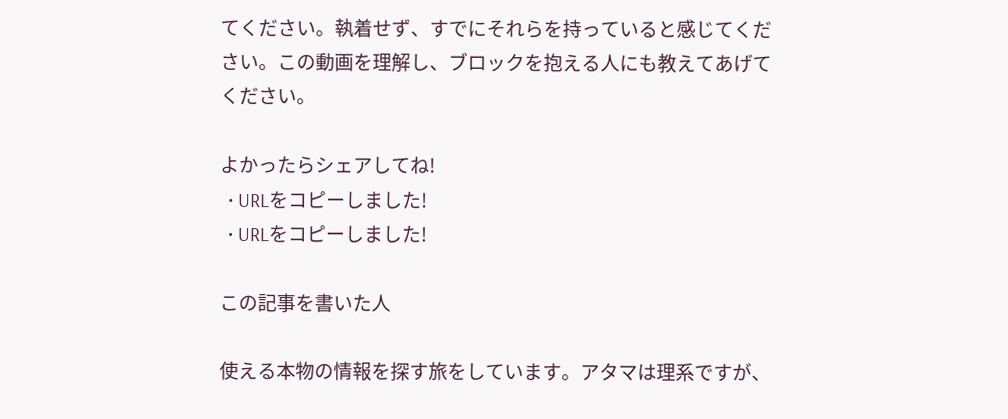てください。執着せず、すでにそれらを持っていると感じてください。この動画を理解し、ブロックを抱える人にも教えてあげてください。

よかったらシェアしてね!
  • URLをコピーしました!
  • URLをコピーしました!

この記事を書いた人

使える本物の情報を探す旅をしています。アタマは理系ですが、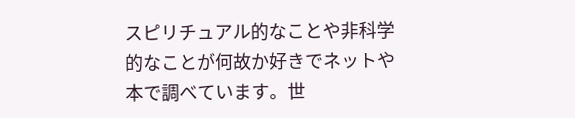スピリチュアル的なことや非科学的なことが何故か好きでネットや本で調べています。世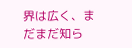界は広く、まだまだ知ら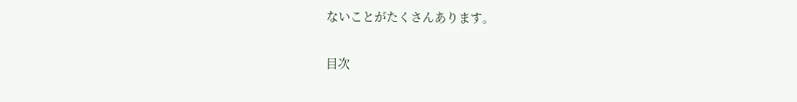ないことがたくさんあります。

目次